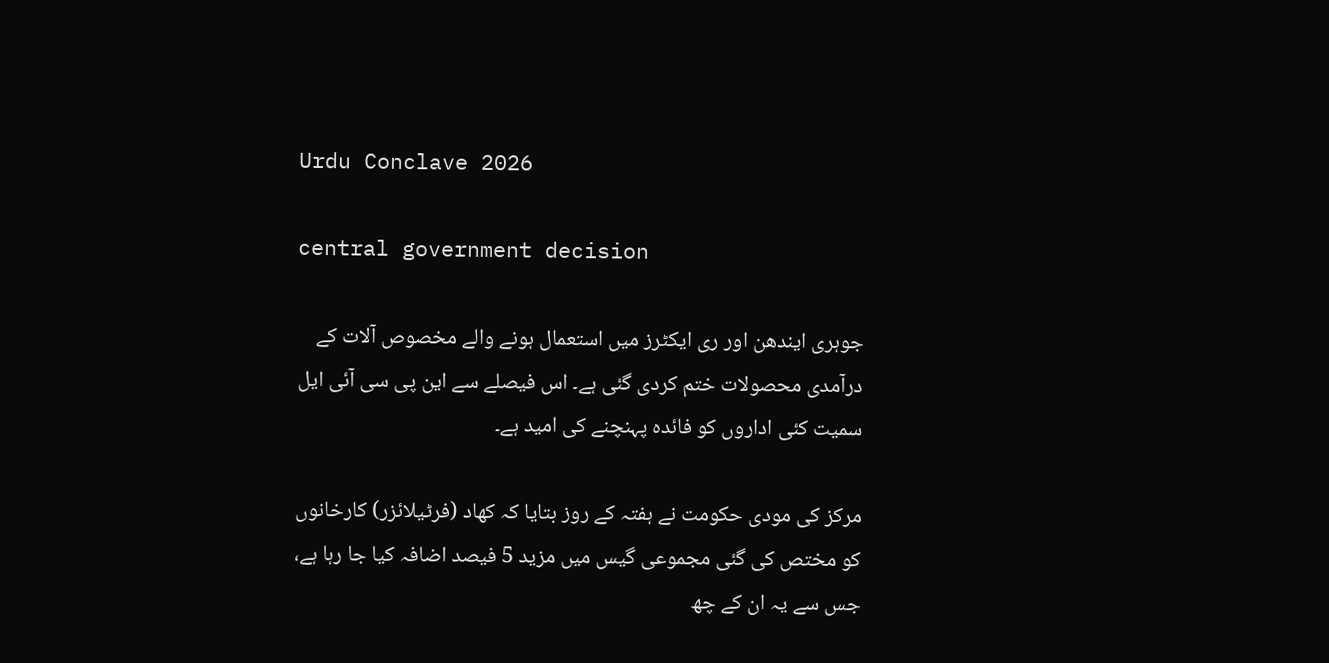Urdu Conclave 2026

central government decision

جوہری ایندھن اور ری ایکٹرز میں استعمال ہونے والے مخصوص آلات کے درآمدی محصولات ختم کردی گئی ہے۔ اس فیصلے سے این پی سی آئی ایل سمیت کئی اداروں کو فائدہ پہنچنے کی امید ہے۔

مرکز کی مودی حکومت نے ہفتہ کے روز بتایا کہ کھاد (فرٹیلائزر) کارخانوں کو مختص کی گئی مجموعی گیس میں مزید 5 فیصد اضافہ کیا جا رہا ہے، جس سے یہ ان کے چھ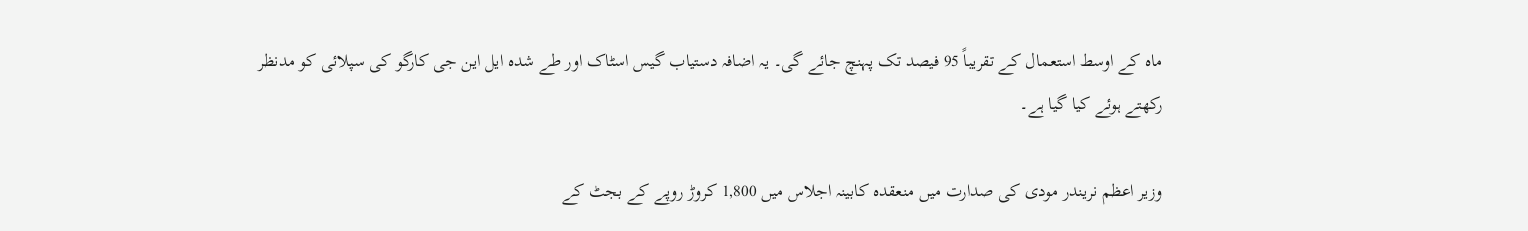ماہ کے اوسط استعمال کے تقریباً 95 فیصد تک پہنچ جائے گی۔ یہ اضافہ دستیاب گیس اسٹاک اور طے شدہ ایل این جی کارگو کی سپلائی کو مدنظر رکھتے ہوئے کیا گیا ہے۔

وزیر اعظم نریندر مودی کی صدارت میں منعقدہ کابینہ اجلاس میں 1,800 کروڑ روپے کے بجٹ کے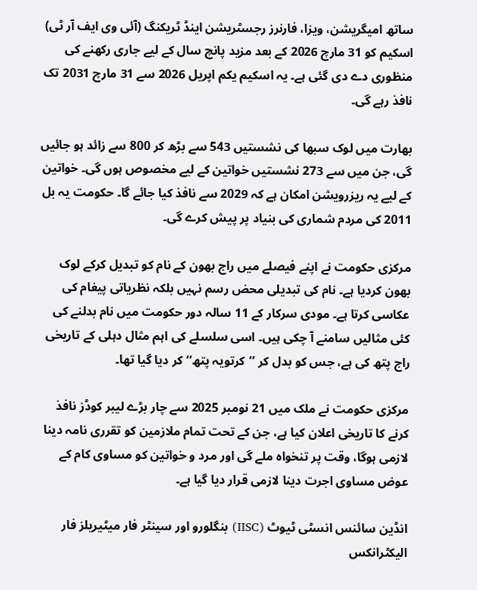ساتھ امیگریشن، ویزا، فارنرز رجسٹریشن اینڈ ٹریکنگ (آئی وی ایف آر ٹی) اسکیم کو 31 مارچ 2026 کے بعد مزید پانچ سال کے لیے جاری رکھنے کی منظوری دے دی گئی ہے۔ یہ اسکیم یکم اپریل 2026 سے 31 مارچ 2031 تک نافذ رہے گی۔

بھارت میں لوک سبھا کی نشستیں 543 سے بڑھ کر 800 سے زائد ہو جائیں گی، جن میں سے 273 نشستیں خواتین کے لیے مخصوص ہوں گی۔ خواتین کے لیے یہ ریزرویشن امکان ہے کہ 2029 سے نافذ کیا جائے گا۔ حکومت یہ بل 2011 کی مردم شماری کی بنیاد پر پیش کرے گی۔

مرکزی حکومت نے اپنے فیصلے میں راج بھون کے نام کو تبدیل کرکے لوک بھون کردیا ہے۔ نام کی تبدیلی محض رسم نہیں بلکہ نظریاتی پیغام کی عکاسی کرتا ہے۔ مودی سرکار کے 11 سالہ دور حکومت میں نام بدلنے کی کئی مثالیں سامنے آ چکی ہیں۔ اسی سلسلے کی اہم مثال دہلی کے تاریخی راج پتھ کی ہے، جس کو بدل کر ’’کرتویہ پتھ‘‘ کر دیا گیا تھا۔

مرکزی حکومت نے ملک میں 21 نومبر 2025 سے چار بڑے لیبر کوڈز نافذ کرنے کا تاریخی اعلان کیا ہے، جن کے تحت تمام ملازمین کو تقرری نامہ دینا لازمی ہوگا، وقت پر تنخواہ ملے گی اور مرد و خواتین کو مساوی کام کے عوض مساوی اجرت دینا لازمی قرار دیا گیا ہے۔

انڈین سائنس انسٹی ٹیوٹ (IISC) بنگلورو اور سینٹر فار میٹیریلز فار الیکٹرانکس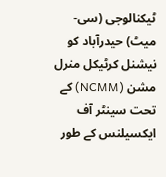ٹیکنالوجی (سی-میٹ) حیدرآباد کو نیشنل کرٹیکل منرل مشن (NCMM) کے تحت سینٹر آف ایکسیلنس کے طور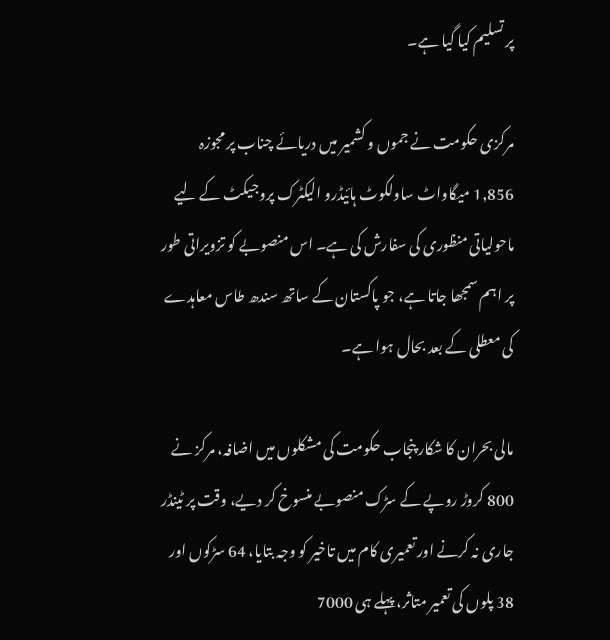پر تسلیم کیا گیا ہے۔

مرکزی حکومت نے جموں و کشمیر میں دریائے چناب پر مجوزہ 1,856 میگاواٹ ساولکوٹ ہائیڈرو الیکٹرک پروجیکٹ کے لیے ماحولیاتی منظوری کی سفارش کی ہے۔ اس منصوبے کو تزویراتی طور پر اہم سمجھا جاتا ہے، جو پاکستان کے ساتھ سندھ طاس معاہدے کی معطلی کے بعد بحال ہوا ہے۔

مالی بحران کا شکار پنجاب حکومت کی مشکلوں میں اضافہ، مرکز نے 800 کروڑ روپے کے سڑک منصوبے منسوخ کر دیے، وقت پر ٹینڈر جاری نہ کرنے اور تعمیری کام میں تاخیر کو وجہ بتایا، 64 سڑکوں اور 38 پلوں کی تعمیر متاثر، پہلے ہی 7000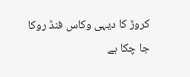کروڑ کا دیہی وکاس فنڈ روکا جا چکا ہے